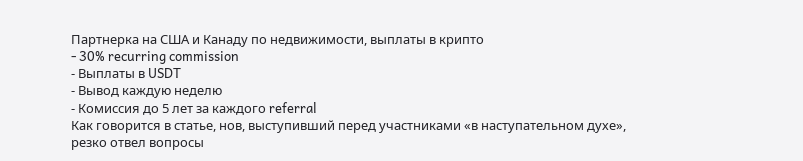Партнерка на США и Канаду по недвижимости, выплаты в крипто
- 30% recurring commission
- Выплаты в USDT
- Вывод каждую неделю
- Комиссия до 5 лет за каждого referral
Как говорится в статье, нов, выступивший перед участниками «в наступательном духе», резко отвел вопросы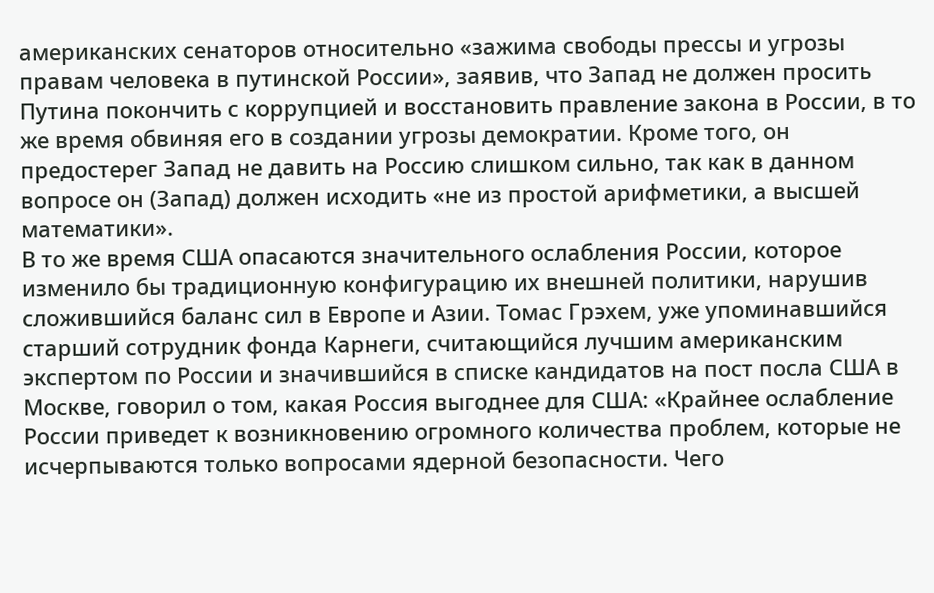американских сенаторов относительно «зажима свободы прессы и угрозы правам человека в путинской России», заявив, что Запад не должен просить Путина покончить с коррупцией и восстановить правление закона в России, в то же время обвиняя его в создании угрозы демократии. Кроме того, он предостерег Запад не давить на Россию слишком сильно, так как в данном вопросе он (Запад) должен исходить «не из простой арифметики, а высшей математики».
В то же время США опасаются значительного ослабления России, которое изменило бы традиционную конфигурацию их внешней политики, нарушив сложившийся баланс сил в Европе и Азии. Томас Грэхем, уже упоминавшийся старший сотрудник фонда Карнеги, считающийся лучшим американским экспертом по России и значившийся в списке кандидатов на пост посла США в Москве, говорил о том, какая Россия выгоднее для США: «Крайнее ослабление России приведет к возникновению огромного количества проблем, которые не исчерпываются только вопросами ядерной безопасности. Чего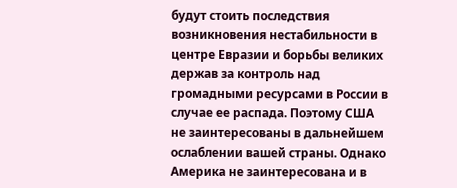будут стоить последствия возникновения нестабильности в центре Евразии и борьбы великих держав за контроль над громадными ресурсами в России в случае ее распада. Поэтому США не заинтересованы в дальнейшем ослаблении вашей страны. Однако Америка не заинтересована и в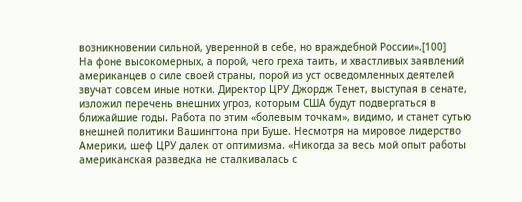возникновении сильной, уверенной в себе, но враждебной России».[100]
На фоне высокомерных, а порой, чего греха таить, и хвастливых заявлений американцев о силе своей страны, порой из уст осведомленных деятелей звучат совсем иные нотки. Директор ЦРУ Джордж Тенет, выступая в сенате, изложил перечень внешних угроз, которым США будут подвергаться в ближайшие годы. Работа по этим «болевым точкам», видимо, и станет сутью внешней политики Вашингтона при Буше. Несмотря на мировое лидерство Америки, шеф ЦРУ далек от оптимизма. «Никогда за весь мой опыт работы американская разведка не сталкивалась с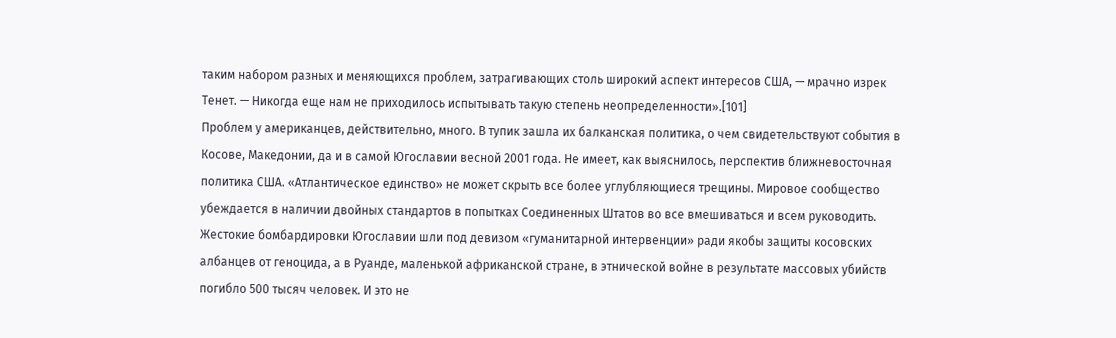таким набором разных и меняющихся проблем, затрагивающих столь широкий аспект интересов США, — мрачно изрек Тенет. — Никогда еще нам не приходилось испытывать такую степень неопределенности».[101]
Проблем у американцев, действительно, много. В тупик зашла их балканская политика, о чем свидетельствуют события в Косове, Македонии, да и в самой Югославии весной 2001 года. Не имеет, как выяснилось, перспектив ближневосточная политика США. «Атлантическое единство» не может скрыть все более углубляющиеся трещины. Мировое сообщество убеждается в наличии двойных стандартов в попытках Соединенных Штатов во все вмешиваться и всем руководить.
Жестокие бомбардировки Югославии шли под девизом «гуманитарной интервенции» ради якобы защиты косовских албанцев от геноцида, а в Руанде, маленькой африканской стране, в этнической войне в результате массовых убийств погибло 500 тысяч человек. И это не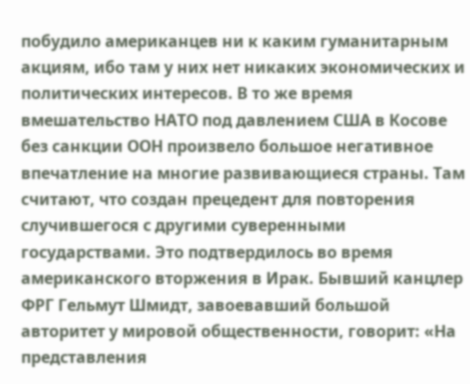побудило американцев ни к каким гуманитарным акциям, ибо там у них нет никаких экономических и политических интересов. В то же время вмешательство НАТО под давлением США в Косове без санкции ООН произвело большое негативное впечатление на многие развивающиеся страны. Там считают, что создан прецедент для повторения случившегося с другими суверенными государствами. Это подтвердилось во время американского вторжения в Ирак. Бывший канцлер ФРГ Гельмут Шмидт, завоевавший большой авторитет у мировой общественности, говорит: «На представления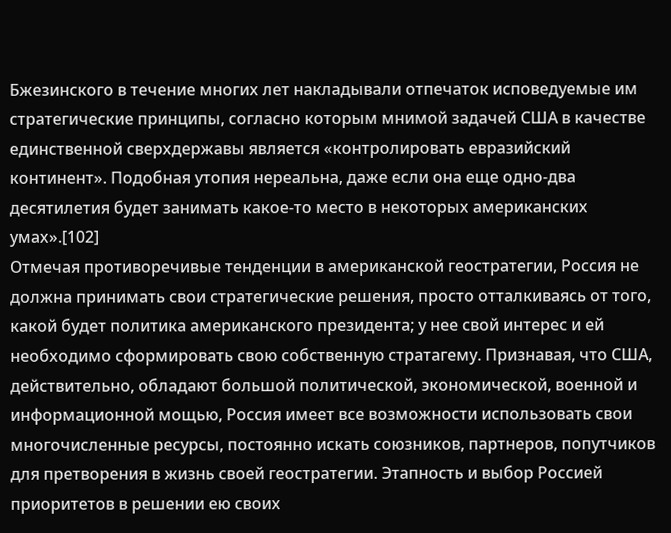Бжезинского в течение многих лет накладывали отпечаток исповедуемые им стратегические принципы, согласно которым мнимой задачей США в качестве единственной сверхдержавы является «контролировать евразийский континент». Подобная утопия нереальна, даже если она еще одно-два десятилетия будет занимать какое-то место в некоторых американских умах».[102]
Отмечая противоречивые тенденции в американской геостратегии, Россия не должна принимать свои стратегические решения, просто отталкиваясь от того, какой будет политика американского президента; у нее свой интерес и ей необходимо сформировать свою собственную стратагему. Признавая, что США, действительно, обладают большой политической, экономической, военной и информационной мощью, Россия имеет все возможности использовать свои многочисленные ресурсы, постоянно искать союзников, партнеров, попутчиков для претворения в жизнь своей геостратегии. Этапность и выбор Россией приоритетов в решении ею своих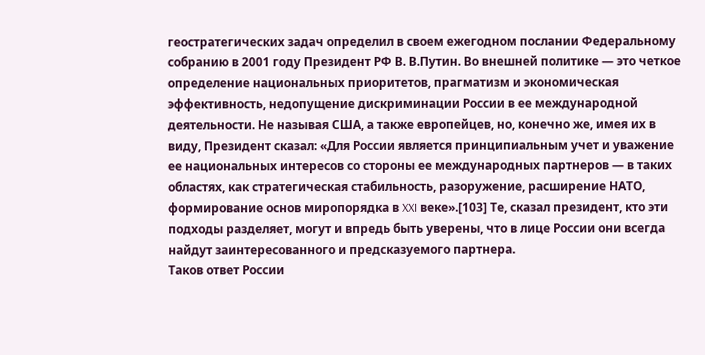геостратегических задач определил в своем ежегодном послании Федеральному собранию в 2001 году Президент РФ В. В.Путин. Во внешней политике — это четкое определение национальных приоритетов, прагматизм и экономическая эффективность, недопущение дискриминации России в ее международной деятельности. Не называя США, а также европейцев, но, конечно же, имея их в виду, Президент сказал: «Для России является принципиальным учет и уважение ее национальных интересов со стороны ее международных партнеров — в таких областях, как стратегическая стабильность, разоружение, расширение НАТО, формирование основ миропорядка в XXI веке».[103] Те, сказал президент, кто эти подходы разделяет, могут и впредь быть уверены, что в лице России они всегда найдут заинтересованного и предсказуемого партнера.
Таков ответ России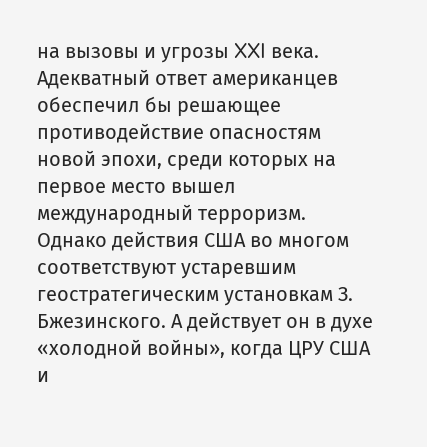на вызовы и угрозы XXI века. Адекватный ответ американцев обеспечил бы решающее противодействие опасностям новой эпохи, среди которых на первое место вышел международный терроризм. Однако действия США во многом соответствуют устаревшим геостратегическим установкам З. Бжезинского. А действует он в духе «холодной войны», когда ЦРУ США и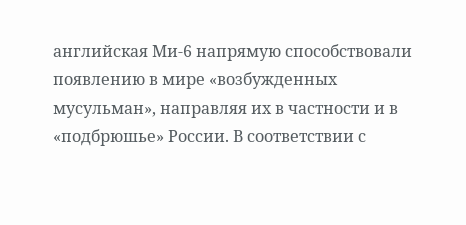английская Ми-6 напрямую способствовали появлению в мире «возбужденных мусульман», направляя их в частности и в «подбрюшье» России. В соответствии с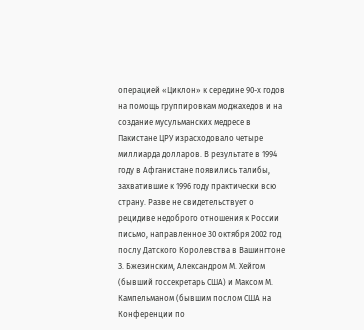операцией «Циклон» к середине 90-х годов на помощь группировкам моджахедов и на создание мусульманских медресе в Пакистане ЦРУ израсходовало четыре миллиарда долларов. В результате в 1994 году в Афганистане появились талибы, захватившие к 1996 году практически всю страну. Разве не свидетельствует о рецидиве недоброго отношения к России письмо, направленное 30 октября 2002 год послу Датского Королевства в Вашингтоне З. Бжезинским, Александром М. Хейгом (бывший госсекретарь США) и Максом М. Кампельманом (бывшим послом США на Конференции по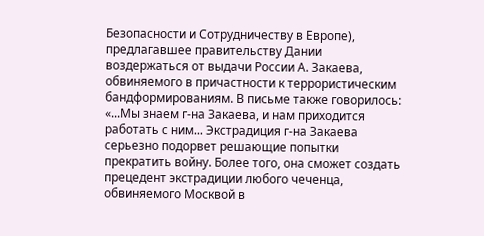Безопасности и Сотрудничеству в Европе), предлагавшее правительству Дании воздержаться от выдачи России А. Закаева, обвиняемого в причастности к террористическим бандформированиям. В письме также говорилось: «...Мы знаем г‑на Закаева, и нам приходится работать с ним... Экстрадиция г‑на Закаева серьезно подорвет решающие попытки прекратить войну. Более того, она сможет создать прецедент экстрадиции любого чеченца, обвиняемого Москвой в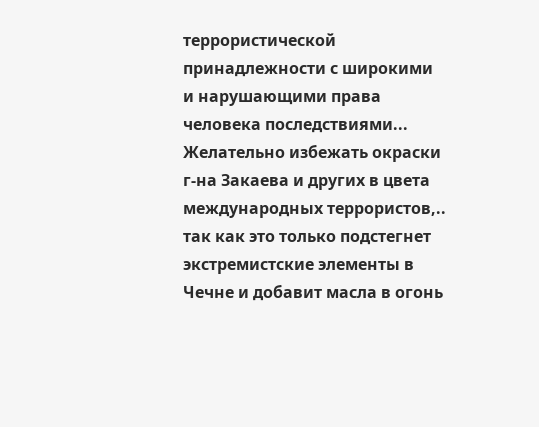террористической принадлежности с широкими и нарушающими права человека последствиями... Желательно избежать окраски г-на Закаева и других в цвета международных террористов,.. так как это только подстегнет экстремистские элементы в Чечне и добавит масла в огонь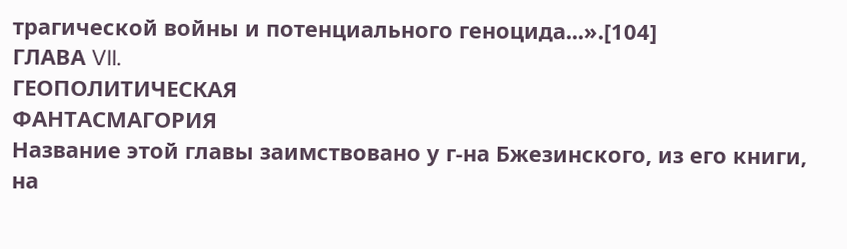трагической войны и потенциального геноцида...».[104]
ГЛАВА VII.
ГЕОПОЛИТИЧЕСКАЯ
ФАНТАСМАГОРИЯ
Название этой главы заимствовано у г-на Бжезинского, из его книги, на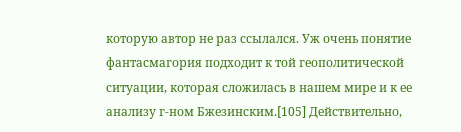которую автор не раз ссылался. Уж очень понятие фантасмагория подходит к той геополитической ситуации, которая сложилась в нашем мире и к ее анализу г-ном Бжезинским.[105] Действительно,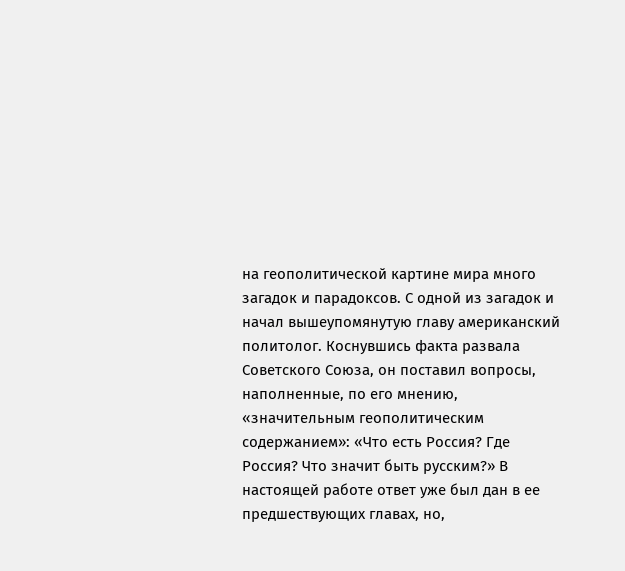на геополитической картине мира много загадок и парадоксов. С одной из загадок и начал вышеупомянутую главу американский политолог. Коснувшись факта развала Советского Союза, он поставил вопросы, наполненные, по его мнению, «значительным геополитическим содержанием»: «Что есть Россия? Где Россия? Что значит быть русским?» В настоящей работе ответ уже был дан в ее предшествующих главах, но,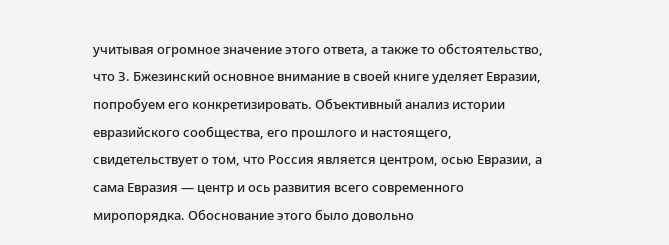учитывая огромное значение этого ответа, а также то обстоятельство, что З. Бжезинский основное внимание в своей книге уделяет Евразии, попробуем его конкретизировать. Объективный анализ истории евразийского сообщества, его прошлого и настоящего, свидетельствует о том, что Россия является центром, осью Евразии, а сама Евразия — центр и ось развития всего современного миропорядка. Обоснование этого было довольно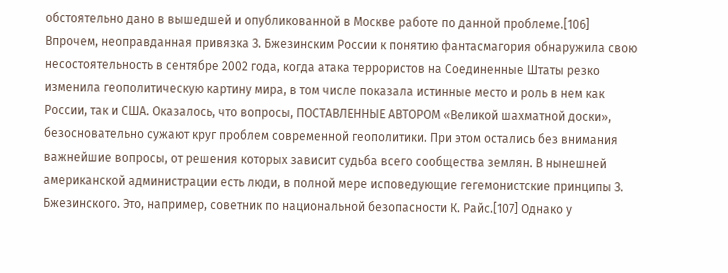обстоятельно дано в вышедшей и опубликованной в Москве работе по данной проблеме.[106]
Впрочем, неоправданная привязка З. Бжезинским России к понятию фантасмагория обнаружила свою несостоятельность в сентябре 2002 года, когда атака террористов на Соединенные Штаты резко изменила геополитическую картину мира, в том числе показала истинные место и роль в нем как России, так и США. Оказалось, что вопросы, ПОСТАВЛЕННЫЕ АВТОРОМ «Великой шахматной доски», безосновательно сужают круг проблем современной геополитики. При этом остались без внимания важнейшие вопросы, от решения которых зависит судьба всего сообщества землян. В нынешней американской администрации есть люди, в полной мере исповедующие гегемонистские принципы З. Бжезинского. Это, например, советник по национальной безопасности К. Райс.[107] Однако у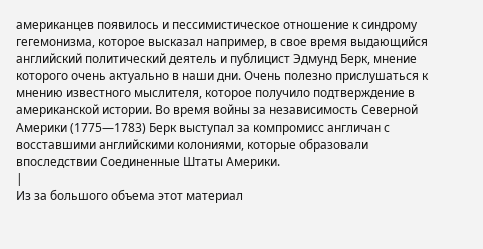американцев появилось и пессимистическое отношение к синдрому гегемонизма, которое высказал например, в свое время выдающийся английский политический деятель и публицист Эдмунд Берк, мнение которого очень актуально в наши дни. Очень полезно прислушаться к мнению известного мыслителя, которое получило подтверждение в американской истории. Во время войны за независимость Северной Америки (1775—1783) Берк выступал за компромисс англичан с восставшими английскими колониями, которые образовали впоследствии Соединенные Штаты Америки.
|
Из за большого объема этот материал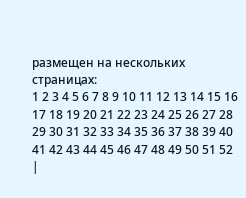размещен на нескольких страницах:
1 2 3 4 5 6 7 8 9 10 11 12 13 14 15 16 17 18 19 20 21 22 23 24 25 26 27 28 29 30 31 32 33 34 35 36 37 38 39 40 41 42 43 44 45 46 47 48 49 50 51 52 |